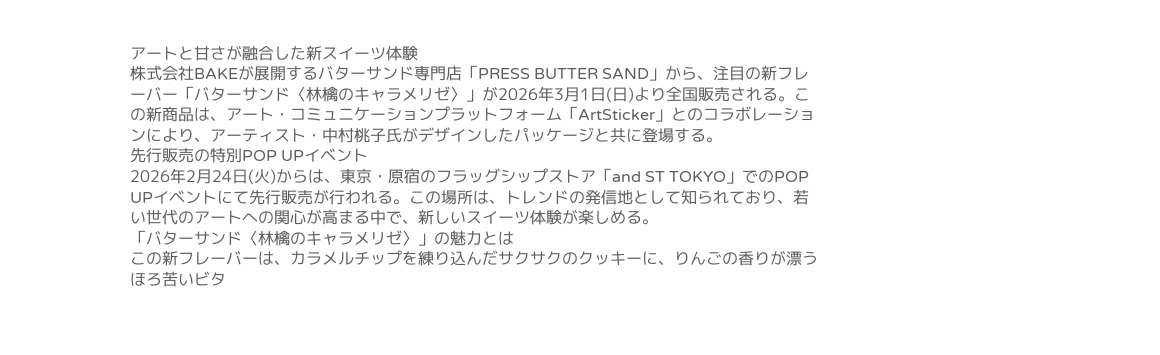アートと甘さが融合した新スイーツ体験
株式会社BAKEが展開するバターサンド専門店「PRESS BUTTER SAND」から、注目の新フレーバー「バターサンド〈林檎のキャラメリゼ〉」が2026年3月1日(日)より全国販売される。この新商品は、アート・コミュニケーションプラットフォーム「ArtSticker」とのコラボレーションにより、アーティスト・中村桃子氏がデザインしたパッケージと共に登場する。
先行販売の特別POP UPイベント
2026年2月24日(火)からは、東京・原宿のフラッグシップストア「and ST TOKYO」でのPOP UPイベントにて先行販売が行われる。この場所は、トレンドの発信地として知られており、若い世代のアートへの関心が高まる中で、新しいスイーツ体験が楽しめる。
「バターサンド〈林檎のキャラメリゼ〉」の魅力とは
この新フレーバーは、カラメルチップを練り込んだサクサクのクッキーに、りんごの香りが漂うほろ苦いビタ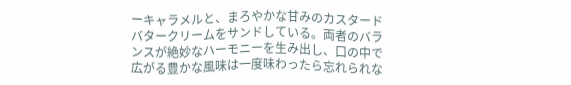ーキャラメルと、まろやかな甘みのカスタードバタークリームをサンドしている。両者のバランスが絶妙なハーモニーを生み出し、口の中で広がる豊かな風味は一度味わったら忘れられな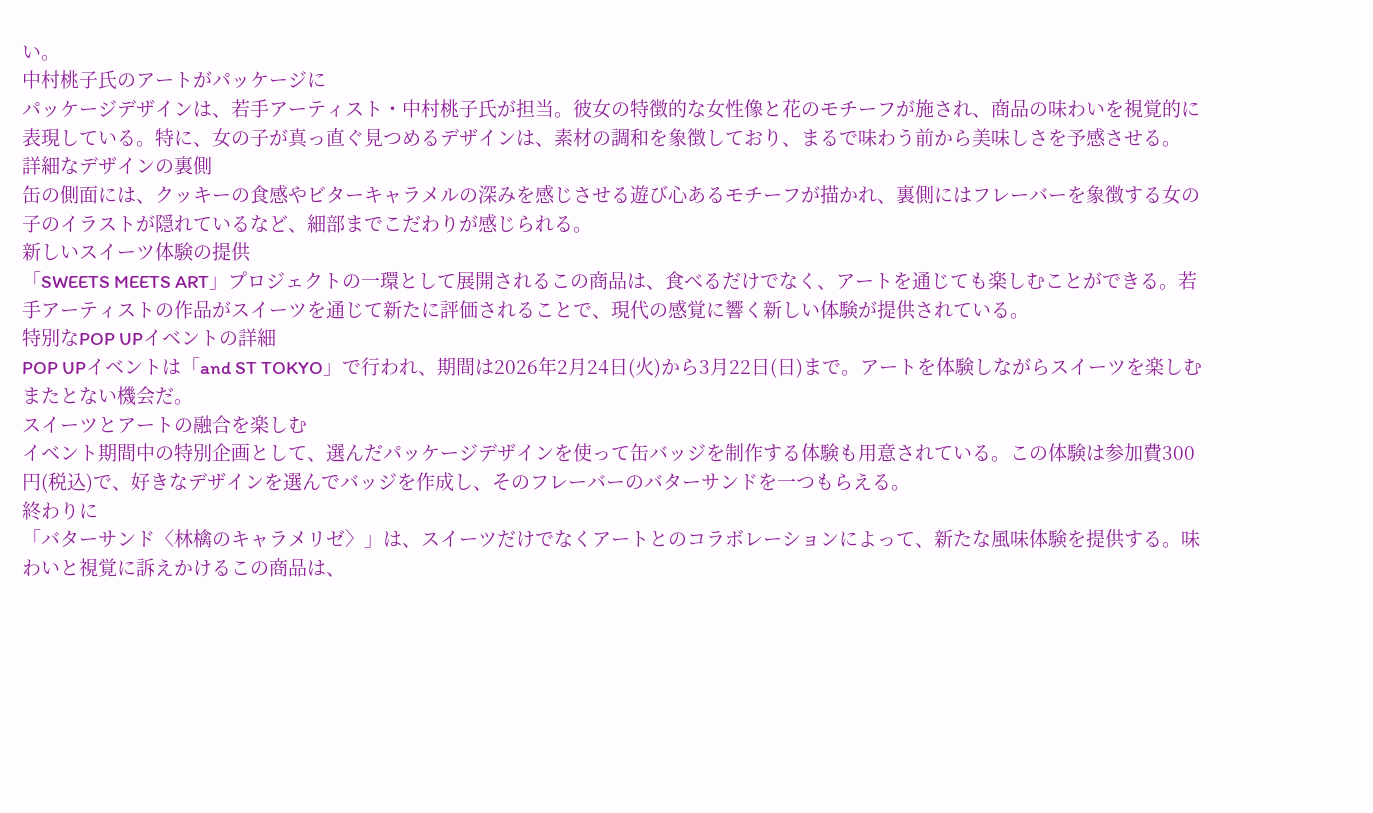い。
中村桃子氏のアートがパッケージに
パッケージデザインは、若手アーティスト・中村桃子氏が担当。彼女の特徴的な女性像と花のモチーフが施され、商品の味わいを視覚的に表現している。特に、女の子が真っ直ぐ見つめるデザインは、素材の調和を象徴しており、まるで味わう前から美味しさを予感させる。
詳細なデザインの裏側
缶の側面には、クッキーの食感やビターキャラメルの深みを感じさせる遊び心あるモチーフが描かれ、裏側にはフレーバーを象徴する女の子のイラストが隠れているなど、細部までこだわりが感じられる。
新しいスイーツ体験の提供
「SWEETS MEETS ART」プロジェクトの一環として展開されるこの商品は、食べるだけでなく、アートを通じても楽しむことができる。若手アーティストの作品がスイーツを通じて新たに評価されることで、現代の感覚に響く新しい体験が提供されている。
特別なPOP UPイベントの詳細
POP UPイベントは「and ST TOKYO」で行われ、期間は2026年2月24日(火)から3月22日(日)まで。アートを体験しながらスイーツを楽しむまたとない機会だ。
スイーツとアートの融合を楽しむ
イベント期間中の特別企画として、選んだパッケージデザインを使って缶バッジを制作する体験も用意されている。この体験は参加費300円(税込)で、好きなデザインを選んでバッジを作成し、そのフレーバーのバターサンドを一つもらえる。
終わりに
「バターサンド〈林檎のキャラメリゼ〉」は、スイーツだけでなくアートとのコラボレーションによって、新たな風味体験を提供する。味わいと視覚に訴えかけるこの商品は、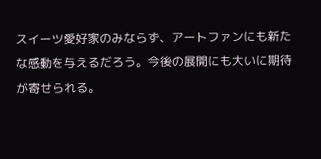スイーツ愛好家のみならず、アートファンにも新たな感動を与えるだろう。今後の展開にも大いに期待が寄せられる。